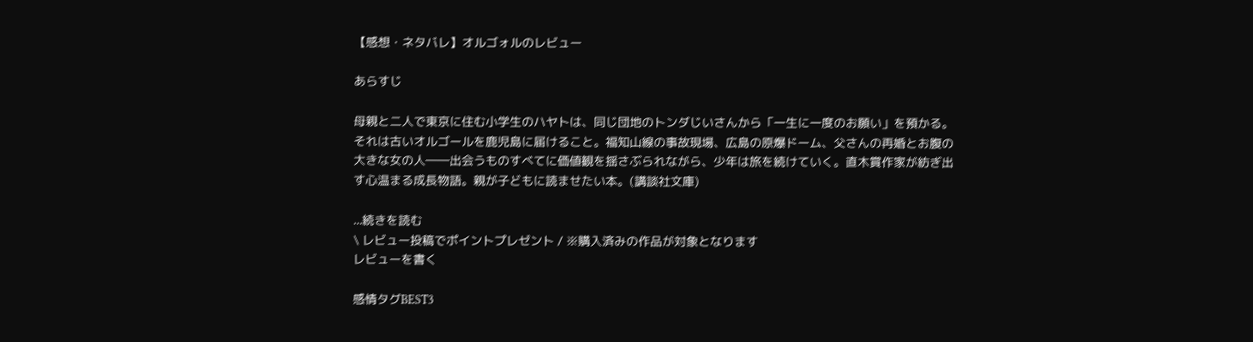【感想・ネタバレ】オルゴォルのレビュー

あらすじ

母親と二人で東京に住む小学生のハヤトは、同じ団地のトンダじいさんから「一生に一度のお願い」を預かる。それは古いオルゴールを鹿児島に届けること。福知山線の事故現場、広島の原爆ドーム、父さんの再婚とお腹の大きな女の人――出会うものすべてに価値観を揺さぶられながら、少年は旅を続けていく。直木賞作家が紡ぎ出す心温まる成長物語。親が子どもに読ませたい本。(講談社文庫)

...続きを読む
\ レビュー投稿でポイントプレゼント / ※購入済みの作品が対象となります
レビューを書く

感情タグBEST3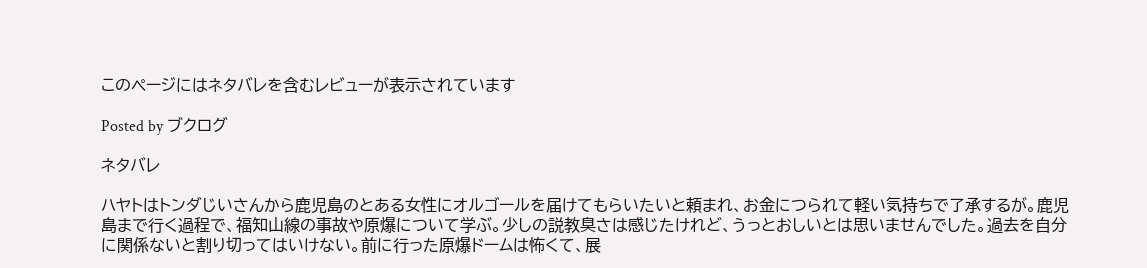このページにはネタバレを含むレビューが表示されています

Posted by ブクログ

ネタバレ

ハヤトはトンダじいさんから鹿児島のとある女性にオルゴールを届けてもらいたいと頼まれ、お金につられて軽い気持ちで了承するが。鹿児島まで行く過程で、福知山線の事故や原爆について学ぶ。少しの説教臭さは感じたけれど、うっとおしいとは思いませんでした。過去を自分に関係ないと割り切ってはいけない。前に行った原爆ドームは怖くて、展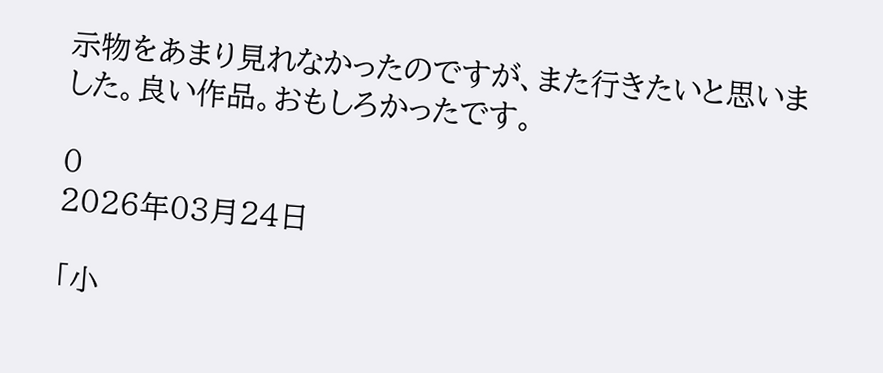示物をあまり見れなかったのですが、また行きたいと思いました。良い作品。おもしろかったです。

0
2026年03月24日

「小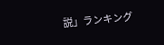説」ランキング